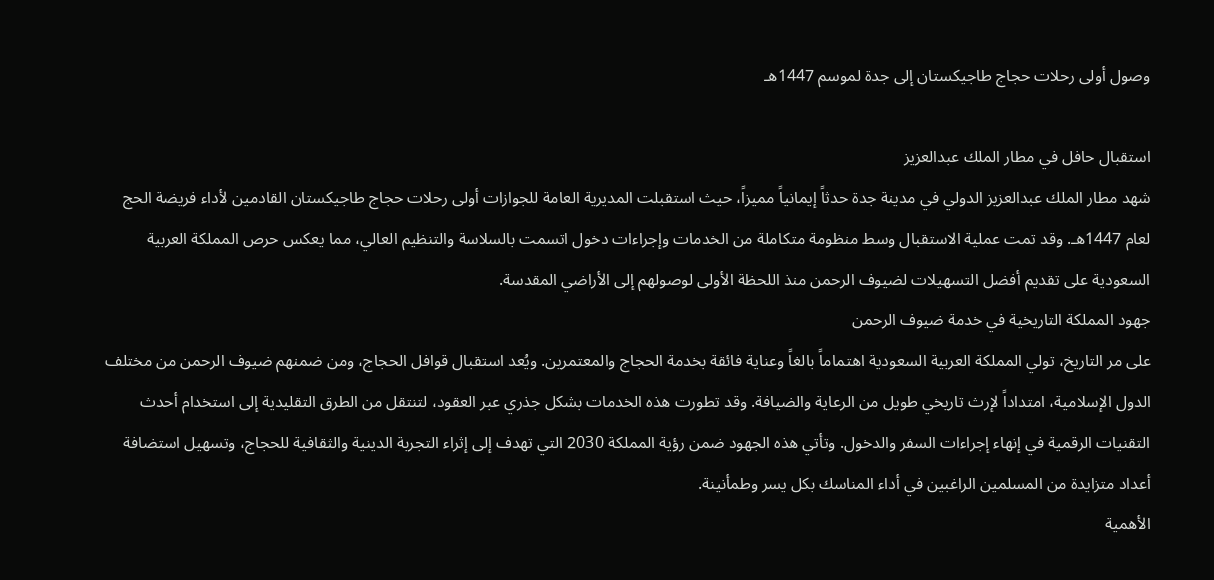وصول أولى رحلات حجاج طاجيكستان إلى جدة لموسم 1447هـ

استقبال حافل في مطار الملك عبدالعزيز
شهد مطار الملك عبدالعزيز الدولي في مدينة جدة حدثاً إيمانياً مميزاً، حيث استقبلت المديرية العامة للجوازات أولى رحلات حجاج طاجيكستان القادمين لأداء فريضة الحج لعام 1447هـ. وقد تمت عملية الاستقبال وسط منظومة متكاملة من الخدمات وإجراءات دخول اتسمت بالسلاسة والتنظيم العالي، مما يعكس حرص المملكة العربية السعودية على تقديم أفضل التسهيلات لضيوف الرحمن منذ اللحظة الأولى لوصولهم إلى الأراضي المقدسة.
جهود المملكة التاريخية في خدمة ضيوف الرحمن
على مر التاريخ، تولي المملكة العربية السعودية اهتماماً بالغاً وعناية فائقة بخدمة الحجاج والمعتمرين. ويُعد استقبال قوافل الحجاج، ومن ضمنهم ضيوف الرحمن من مختلف الدول الإسلامية، امتداداً لإرث تاريخي طويل من الرعاية والضيافة. وقد تطورت هذه الخدمات بشكل جذري عبر العقود، لتنتقل من الطرق التقليدية إلى استخدام أحدث التقنيات الرقمية في إنهاء إجراءات السفر والدخول. وتأتي هذه الجهود ضمن رؤية المملكة 2030 التي تهدف إلى إثراء التجربة الدينية والثقافية للحجاج، وتسهيل استضافة أعداد متزايدة من المسلمين الراغبين في أداء المناسك بكل يسر وطمأنينة.
الأهمية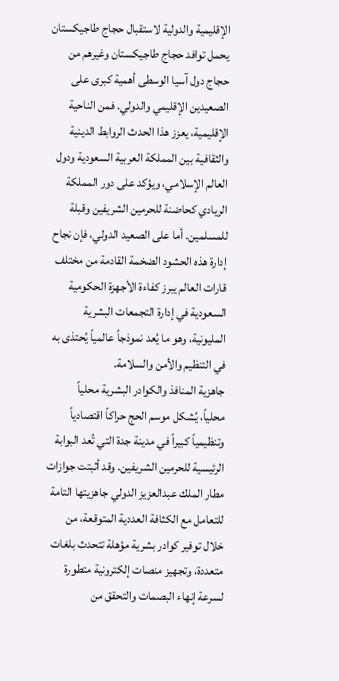الإقليمية والدولية لاستقبال حجاج طاجيكستان
يحمل توافد حجاج طاجيكستان وغيرهم من حجاج دول آسيا الوسطى أهمية كبرى على الصعيدين الإقليمي والدولي. فمن الناحية الإقليمية، يعزز هذا الحدث الروابط الدينية والثقافية بين المملكة العربية السعودية ودول العالم الإسلامي، ويؤكد على دور المملكة الريادي كحاضنة للحرمين الشريفين وقبلة للمسلمين. أما على الصعيد الدولي، فإن نجاح إدارة هذه الحشود الضخمة القادمة من مختلف قارات العالم يبرز كفاءة الأجهزة الحكومية السعودية في إدارة التجمعات البشرية المليونية، وهو ما يُعد نموذجاً عالمياً يُحتذى به في التنظيم والأمن والسلامة.
جاهزية المنافذ والكوادر البشرية محلياً
محلياً، يُشكل موسم الحج حراكاً اقتصادياً وتنظيمياً كبيراً في مدينة جدة التي تُعد البوابة الرئيسية للحرمين الشريفين. وقد أثبتت جوازات مطار الملك عبدالعزيز الدولي جاهزيتها التامة للتعامل مع الكثافة العددية المتوقعة، من خلال توفير كوادر بشرية مؤهلة تتحدث بلغات متعددة، وتجهيز منصات إلكترونية متطورة لسرعة إنهاء البصمات والتحقق من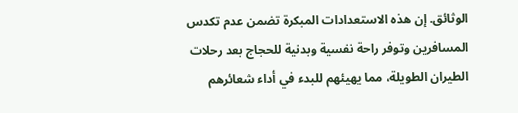الوثائق. إن هذه الاستعدادات المبكرة تضمن عدم تكدس المسافرين وتوفر راحة نفسية وبدنية للحجاج بعد رحلات الطيران الطويلة، مما يهيئهم للبدء في أداء شعائرهم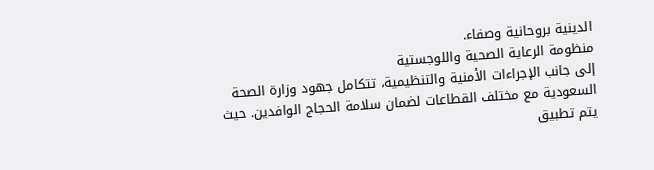الدينية بروحانية وصفاء.
منظومة الرعاية الصحية واللوجستية
إلى جانب الإجراءات الأمنية والتنظيمية، تتكامل جهود وزارة الصحة السعودية مع مختلف القطاعات لضمان سلامة الحجاج الوافدين. حيث يتم تطبيق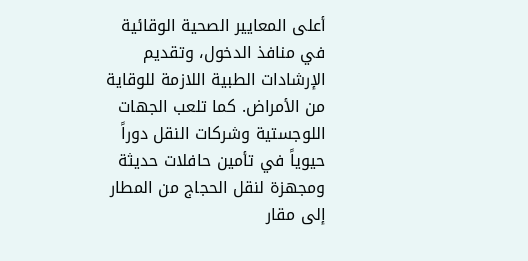أعلى المعايير الصحية الوقائية في منافذ الدخول، وتقديم الإرشادات الطبية اللازمة للوقاية من الأمراض. كما تلعب الجهات اللوجستية وشركات النقل دوراً حيوياً في تأمين حافلات حديثة ومجهزة لنقل الحجاج من المطار إلى مقار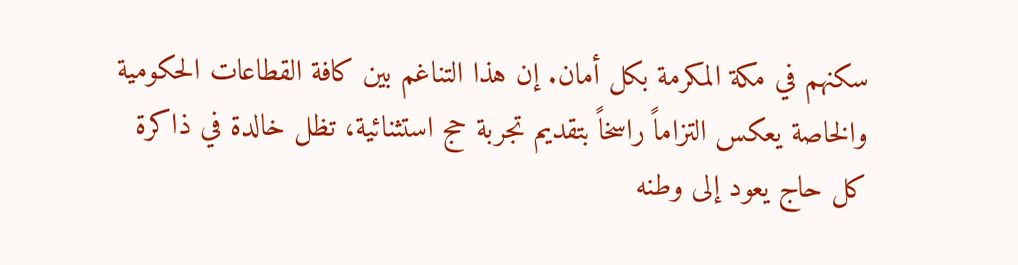سكنهم في مكة المكرمة بكل أمان. إن هذا التناغم بين كافة القطاعات الحكومية والخاصة يعكس التزاماً راسخاً بتقديم تجربة حج استثنائية، تظل خالدة في ذاكرة كل حاج يعود إلى وطنه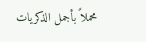محملاً بأجمل الذكريات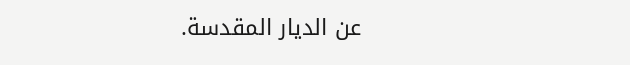عن الديار المقدسة.